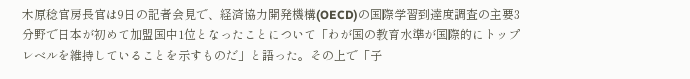木原稔官房長官は9日の記者会見で、経済協力開発機構(OECD)の国際学習到達度調査の主要3分野で日本が初めて加盟国中1位となったことについて「わが国の教育水準が国際的にトップレベルを維持していることを示すものだ」と語った。その上で「子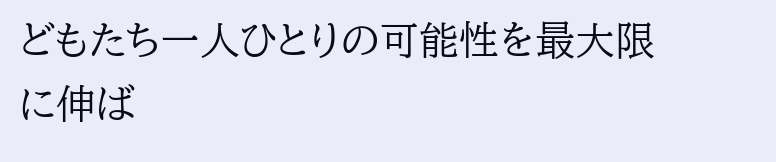どもたち一人ひとりの可能性を最大限に伸ば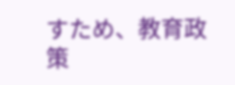すため、教育政策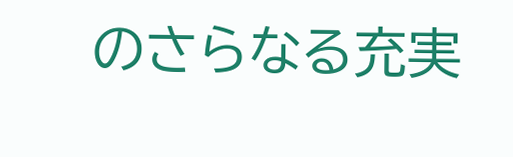のさらなる充実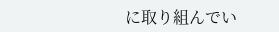に取り組んでい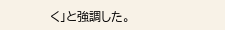く」と強調した。